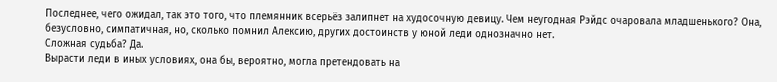Последнее, чего ожидал, так это того, что племянник всерьёз залипнет на худосочную девицу. Чем неугодная Рэйдс очаровала младшенького? Она, безусловно, симпатичная, но, сколько помнил Алексию, других достоинств у юной леди однозначно нет.
Сложная судьба? Да.
Вырасти леди в иных условиях, она бы, вероятно, могла претендовать на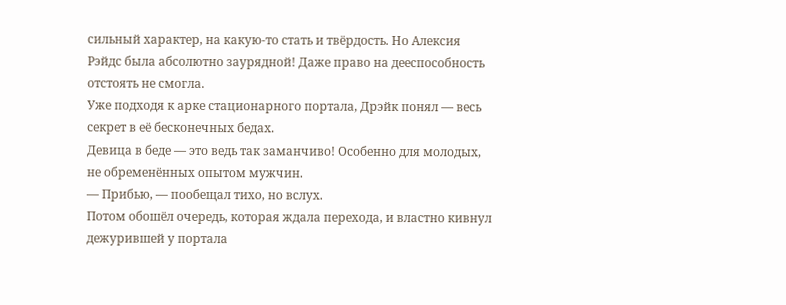сильный характер, на какую-то стать и твёрдость. Но Алексия Рэйдс была абсолютно заурядной! Даже право на дееспособность отстоять не смогла.
Уже подходя к арке стационарного портала, Дрэйк понял — весь секрет в её бесконечных бедах.
Девица в беде — это ведь так заманчиво! Особенно для молодых, не обременённых опытом мужчин.
— Прибью, — пообещал тихо, но вслух.
Потом обошёл очередь, которая ждала перехода, и властно кивнул дежурившей у портала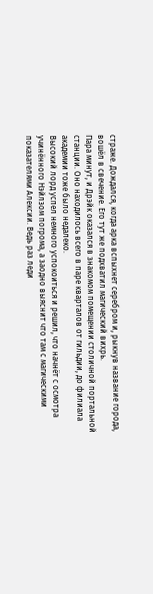страже. Дождался, когда арка вспыхнет серебром и, рыкнув название города, вошёл в свечение. Его тут же подхватил магический вихрь.
Пара минут, и Дрэйк оказался в знакомом помещении столичной портальной станции. Оно находилось всего в паре кварталов от гильдии, до филиала академии тоже было недалеко.
Высокий лорд успел немного успокоиться и решил, что начнёт с осмотра учинённого Нэйлзом погрома, а заодно выяснит что там с магическими показателями Алексии. Ведь раз леди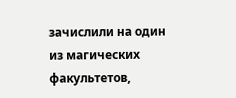зачислили на один из магических факультетов,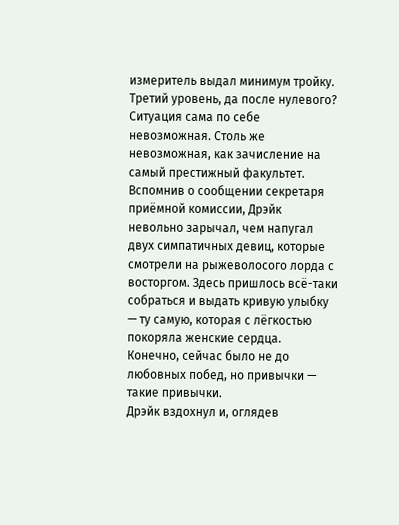измеритель выдал минимум тройку.
Третий уровень, да после нулевого? Ситуация сама по себе невозможная. Столь же невозможная, как зачисление на самый престижный факультет.
Вспомнив о сообщении секретаря приёмной комиссии, Дрэйк невольно зарычал, чем напугал двух симпатичных девиц, которые смотрели на рыжеволосого лорда с восторгом. Здесь пришлось всё-таки собраться и выдать кривую улыбку — ту самую, которая с лёгкостью покоряла женские сердца.
Конечно, сейчас было не до любовных побед, но привычки — такие привычки.
Дрэйк вздохнул и, оглядев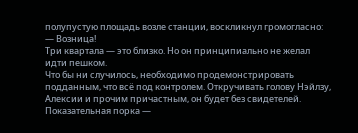полупустую площадь возле станции, воскликнул громогласно:
— Возница!
Три квартала — это близко. Но он принципиально не желал идти пешком.
Что бы ни случилось, необходимо продемонстрировать подданным, что всё под контролем. Откручивать голову Нэйлзу, Алексии и прочим причастным, он будет без свидетелей. Показательная порка —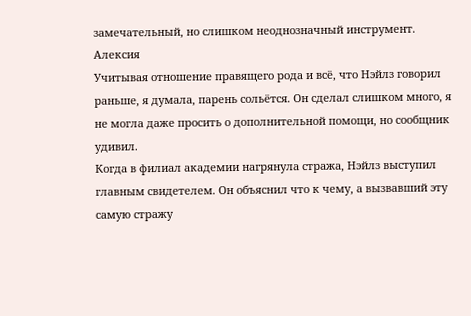замечательный, но слишком неоднозначный инструмент.
Алексия
Учитывая отношение правящего рода и всё, что Нэйлз говорил раньше, я думала, парень сольётся. Он сделал слишком много, я не могла даже просить о дополнительной помощи, но сообщник удивил.
Когда в филиал академии нагрянула стража, Нэйлз выступил главным свидетелем. Он объяснил что к чему, а вызвавший эту самую стражу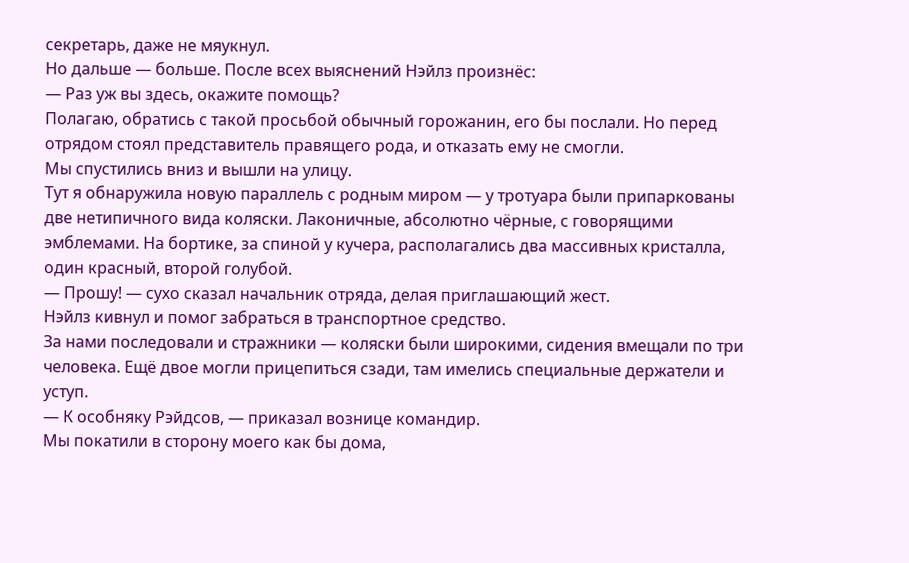секретарь, даже не мяукнул.
Но дальше — больше. После всех выяснений Нэйлз произнёс:
— Раз уж вы здесь, окажите помощь?
Полагаю, обратись с такой просьбой обычный горожанин, его бы послали. Но перед отрядом стоял представитель правящего рода, и отказать ему не смогли.
Мы спустились вниз и вышли на улицу.
Тут я обнаружила новую параллель с родным миром — у тротуара были припаркованы две нетипичного вида коляски. Лаконичные, абсолютно чёрные, с говорящими эмблемами. На бортике, за спиной у кучера, располагались два массивных кристалла, один красный, второй голубой.
— Прошу! — сухо сказал начальник отряда, делая приглашающий жест.
Нэйлз кивнул и помог забраться в транспортное средство.
За нами последовали и стражники — коляски были широкими, сидения вмещали по три человека. Ещё двое могли прицепиться сзади, там имелись специальные держатели и уступ.
— К особняку Рэйдсов, — приказал вознице командир.
Мы покатили в сторону моего как бы дома,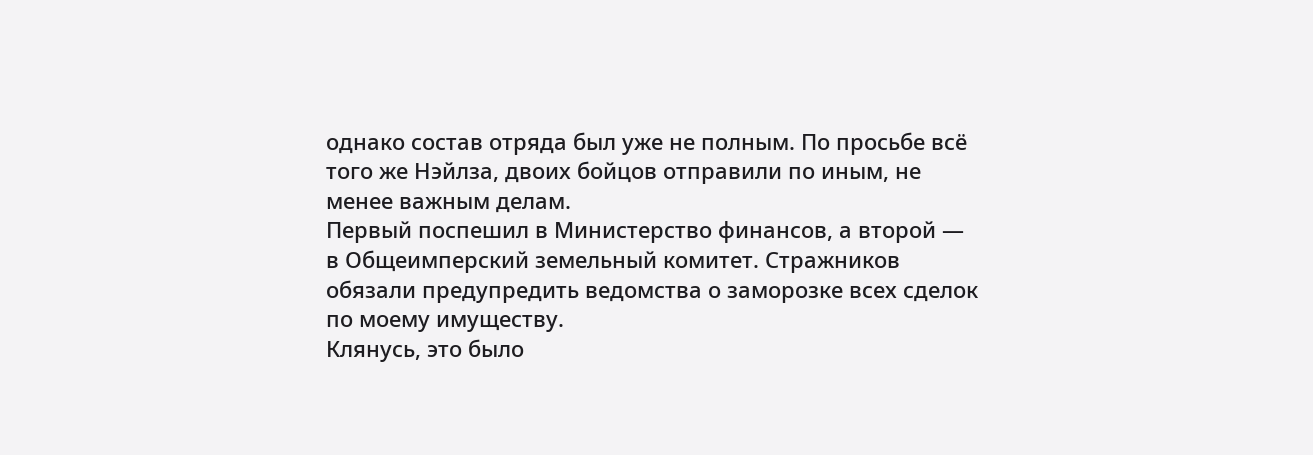однако состав отряда был уже не полным. По просьбе всё того же Нэйлза, двоих бойцов отправили по иным, не менее важным делам.
Первый поспешил в Министерство финансов, а второй — в Общеимперский земельный комитет. Стражников обязали предупредить ведомства о заморозке всех сделок по моему имуществу.
Клянусь, это было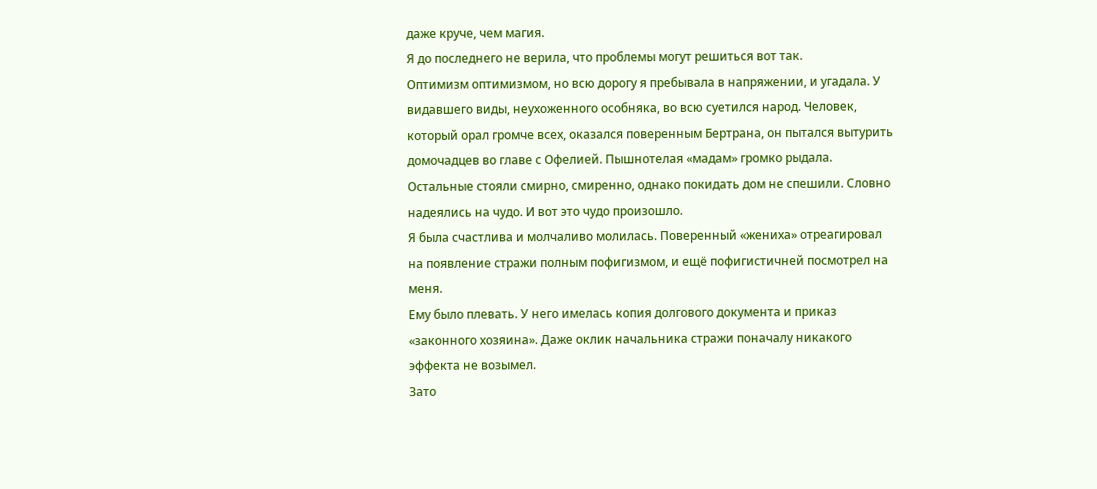даже круче, чем магия.
Я до последнего не верила, что проблемы могут решиться вот так.
Оптимизм оптимизмом, но всю дорогу я пребывала в напряжении, и угадала. У видавшего виды, неухоженного особняка, во всю суетился народ. Человек, который орал громче всех, оказался поверенным Бертрана, он пытался вытурить домочадцев во главе с Офелией. Пышнотелая «мадам» громко рыдала.
Остальные стояли смирно, смиренно, однако покидать дом не спешили. Словно надеялись на чудо. И вот это чудо произошло.
Я была счастлива и молчаливо молилась. Поверенный «жениха» отреагировал на появление стражи полным пофигизмом, и ещё пофигистичней посмотрел на меня.
Ему было плевать. У него имелась копия долгового документа и приказ «законного хозяина». Даже оклик начальника стражи поначалу никакого эффекта не возымел.
Зато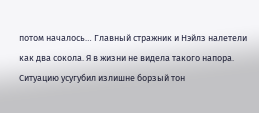потом началось… Главный стражник и Нэйлз налетели как два сокола. Я в жизни не видела такого напора. Ситуацию усугубил излишне борзый тон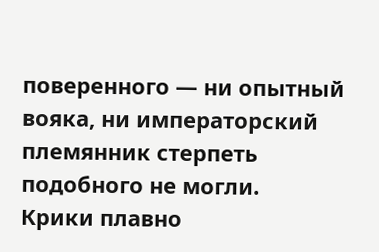поверенного — ни опытный вояка, ни императорский племянник стерпеть подобного не могли.
Крики плавно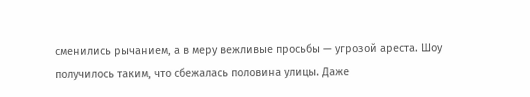сменились рычанием, а в меру вежливые просьбы — угрозой ареста. Шоу получилось таким, что сбежалась половина улицы. Даже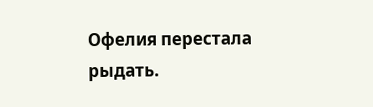Офелия перестала рыдать.